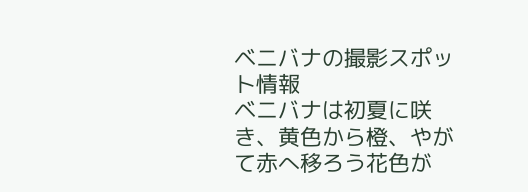ベニバナの撮影スポット情報
ベニバナは初夏に咲き、黄色から橙、やがて赤へ移ろう花色が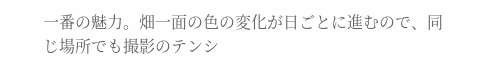一番の魅力。畑一面の色の変化が日ごとに進むので、同じ場所でも撮影のテンシ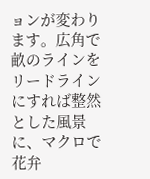ョンが変わります。広角で畝のラインをリードラインにすれば整然とした風景に、マクロで花弁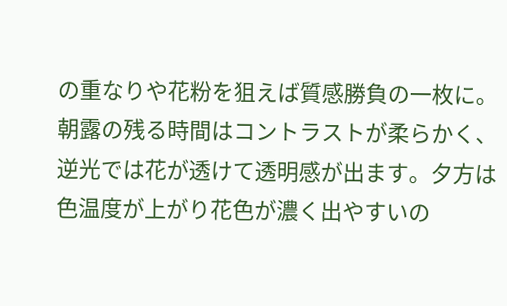の重なりや花粉を狙えば質感勝負の一枚に。朝露の残る時間はコントラストが柔らかく、逆光では花が透けて透明感が出ます。夕方は色温度が上がり花色が濃く出やすいの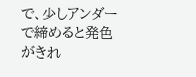で、少しアンダーで締めると発色がきれ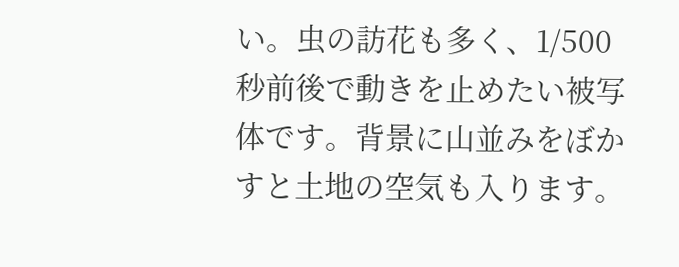い。虫の訪花も多く、1/500秒前後で動きを止めたい被写体です。背景に山並みをぼかすと土地の空気も入ります。